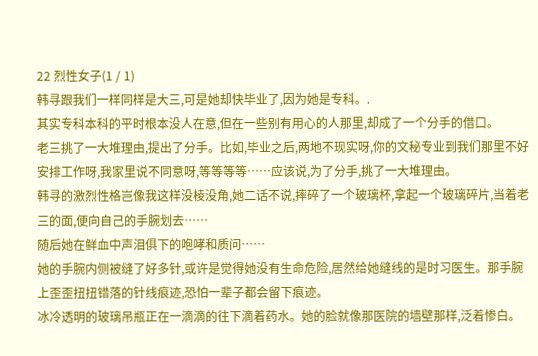22 烈性女子(1 / 1)
韩寻跟我们一样同样是大三,可是她却快毕业了,因为她是专科。.
其实专科本科的平时根本没人在意,但在一些别有用心的人那里,却成了一个分手的借口。
老三挑了一大堆理由,提出了分手。比如,毕业之后,两地不现实呀,你的文秘专业到我们那里不好安排工作呀,我家里说不同意呀,等等等等……应该说,为了分手,挑了一大堆理由。
韩寻的激烈性格岂像我这样没棱没角,她二话不说,摔碎了一个玻璃杯,拿起一个玻璃碎片,当着老三的面,便向自己的手腕划去……
随后她在鲜血中声泪俱下的咆哮和质问……
她的手腕内侧被缝了好多针,或许是觉得她没有生命危险,居然给她缝线的是时习医生。那手腕上歪歪扭扭错落的针线痕迹,恐怕一辈子都会留下痕迹。
冰冷透明的玻璃吊瓶正在一滴滴的往下滴着药水。她的脸就像那医院的墙壁那样,泛着惨白。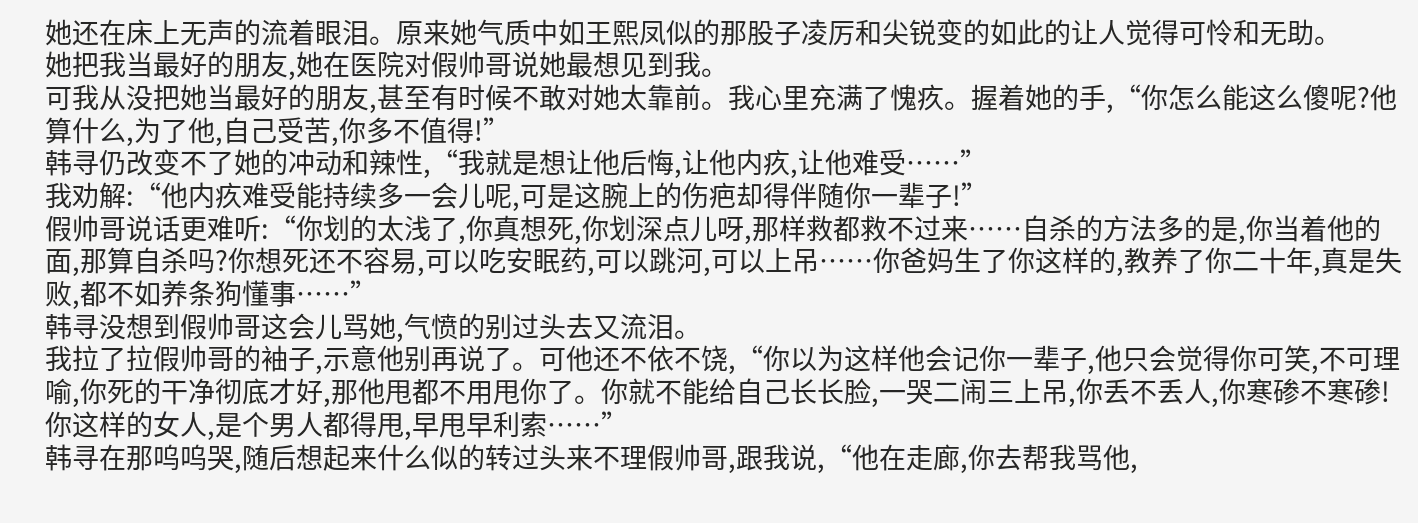她还在床上无声的流着眼泪。原来她气质中如王熙凤似的那股子凌厉和尖锐变的如此的让人觉得可怜和无助。
她把我当最好的朋友,她在医院对假帅哥说她最想见到我。
可我从没把她当最好的朋友,甚至有时候不敢对她太靠前。我心里充满了愧疚。握着她的手,“你怎么能这么傻呢?他算什么,为了他,自己受苦,你多不值得!”
韩寻仍改变不了她的冲动和辣性,“我就是想让他后悔,让他内疚,让他难受……”
我劝解:“他内疚难受能持续多一会儿呢,可是这腕上的伤疤却得伴随你一辈子!”
假帅哥说话更难听:“你划的太浅了,你真想死,你划深点儿呀,那样救都救不过来……自杀的方法多的是,你当着他的面,那算自杀吗?你想死还不容易,可以吃安眠药,可以跳河,可以上吊……你爸妈生了你这样的,教养了你二十年,真是失败,都不如养条狗懂事……”
韩寻没想到假帅哥这会儿骂她,气愤的别过头去又流泪。
我拉了拉假帅哥的袖子,示意他别再说了。可他还不依不饶,“你以为这样他会记你一辈子,他只会觉得你可笑,不可理喻,你死的干净彻底才好,那他甩都不用甩你了。你就不能给自己长长脸,一哭二闹三上吊,你丢不丢人,你寒碜不寒碜!你这样的女人,是个男人都得甩,早甩早利索……”
韩寻在那呜呜哭,随后想起来什么似的转过头来不理假帅哥,跟我说,“他在走廊,你去帮我骂他,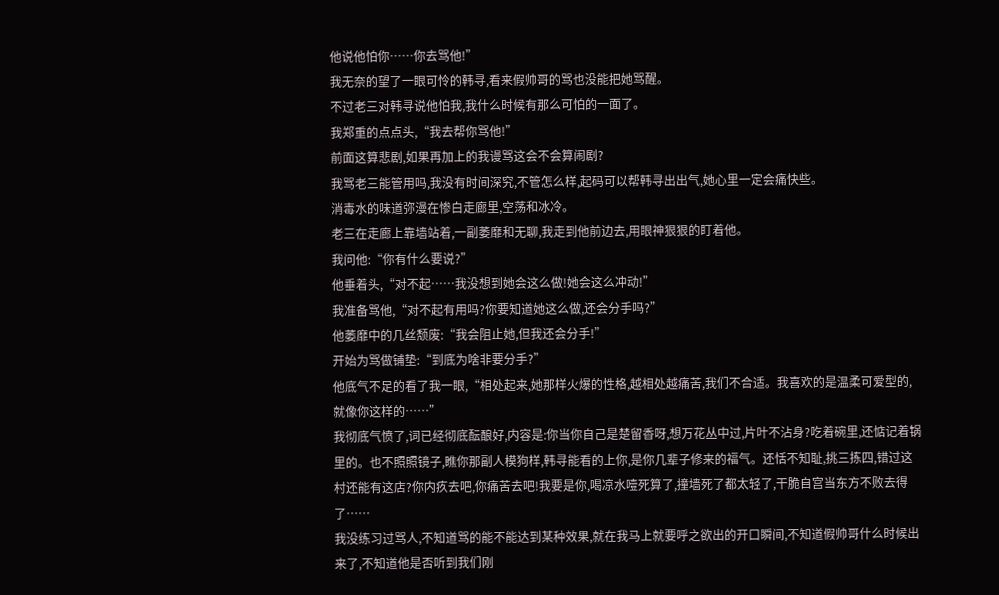他说他怕你……你去骂他!”
我无奈的望了一眼可怜的韩寻,看来假帅哥的骂也没能把她骂醒。
不过老三对韩寻说他怕我,我什么时候有那么可怕的一面了。
我郑重的点点头,“我去帮你骂他!”
前面这算悲剧,如果再加上的我谩骂这会不会算闹剧?
我骂老三能管用吗,我没有时间深究,不管怎么样,起码可以帮韩寻出出气,她心里一定会痛快些。
消毒水的味道弥漫在惨白走廊里,空荡和冰冷。
老三在走廊上靠墙站着,一副萎靡和无聊,我走到他前边去,用眼神狠狠的盯着他。
我问他:“你有什么要说?”
他垂着头,“对不起……我没想到她会这么做!她会这么冲动!”
我准备骂他,“对不起有用吗?你要知道她这么做,还会分手吗?”
他萎靡中的几丝颓废:“我会阻止她,但我还会分手!”
开始为骂做铺垫:“到底为啥非要分手?”
他底气不足的看了我一眼,“相处起来,她那样火爆的性格,越相处越痛苦,我们不合适。我喜欢的是温柔可爱型的,就像你这样的……”
我彻底气愤了,词已经彻底酝酿好,内容是:你当你自己是楚留香呀,想万花丛中过,片叶不沾身?吃着碗里,还惦记着锅里的。也不照照镜子,瞧你那副人模狗样,韩寻能看的上你,是你几辈子修来的福气。还恬不知耻,挑三拣四,错过这村还能有这店?你内疚去吧,你痛苦去吧!我要是你,喝凉水噎死算了,撞墙死了都太轻了,干脆自宫当东方不败去得了……
我没练习过骂人,不知道骂的能不能达到某种效果,就在我马上就要呼之欲出的开口瞬间,不知道假帅哥什么时候出来了,不知道他是否听到我们刚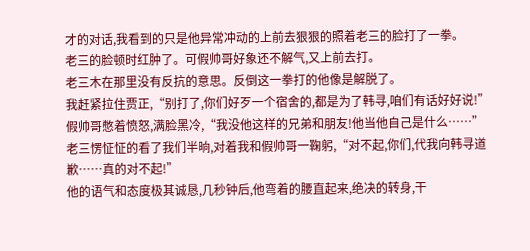才的对话,我看到的只是他异常冲动的上前去狠狠的照着老三的脸打了一拳。
老三的脸顿时红肿了。可假帅哥好象还不解气,又上前去打。
老三木在那里没有反抗的意思。反倒这一拳打的他像是解脱了。
我赶紧拉住贾正,“别打了,你们好歹一个宿舍的,都是为了韩寻,咱们有话好好说!”
假帅哥憋着愤怒,满脸黑冷,“我没他这样的兄弟和朋友!他当他自己是什么……”
老三愣怔怔的看了我们半晌,对着我和假帅哥一鞠躬,“对不起,你们,代我向韩寻道歉……真的对不起!”
他的语气和态度极其诚恳,几秒钟后,他弯着的腰直起来,绝决的转身,干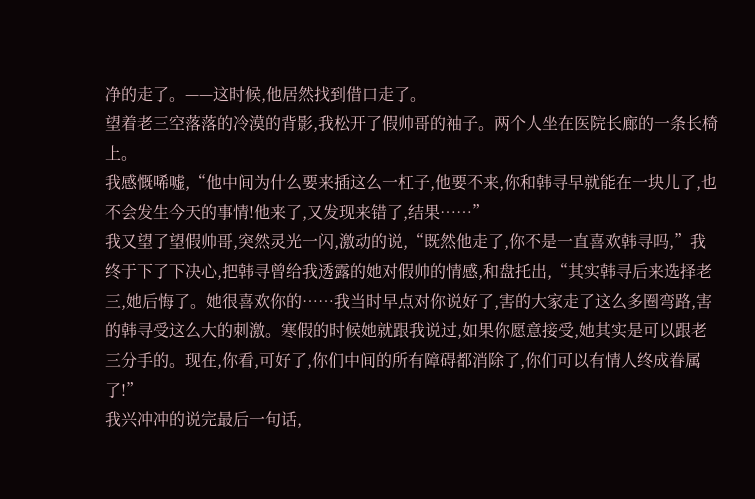净的走了。——这时候,他居然找到借口走了。
望着老三空落落的冷漠的背影,我松开了假帅哥的袖子。两个人坐在医院长廊的一条长椅上。
我感慨唏嘘,“他中间为什么要来插这么一杠子,他要不来,你和韩寻早就能在一块儿了,也不会发生今天的事情!他来了,又发现来错了,结果……”
我又望了望假帅哥,突然灵光一闪,激动的说,“既然他走了,你不是一直喜欢韩寻吗,”我终于下了下决心,把韩寻曾给我透露的她对假帅的情感,和盘托出,“其实韩寻后来选择老三,她后悔了。她很喜欢你的……我当时早点对你说好了,害的大家走了这么多圈弯路,害的韩寻受这么大的刺激。寒假的时候她就跟我说过,如果你愿意接受,她其实是可以跟老三分手的。现在,你看,可好了,你们中间的所有障碍都消除了,你们可以有情人终成眷属了!”
我兴冲冲的说完最后一句话,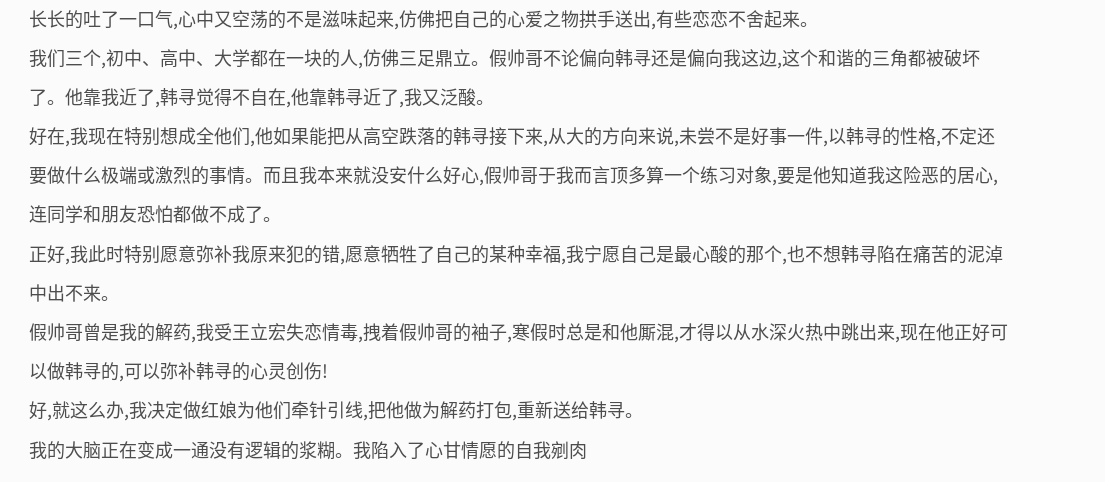长长的吐了一口气,心中又空荡的不是滋味起来,仿佛把自己的心爱之物拱手送出,有些恋恋不舍起来。
我们三个,初中、高中、大学都在一块的人,仿佛三足鼎立。假帅哥不论偏向韩寻还是偏向我这边,这个和谐的三角都被破坏了。他靠我近了,韩寻觉得不自在,他靠韩寻近了,我又泛酸。
好在,我现在特别想成全他们,他如果能把从高空跌落的韩寻接下来,从大的方向来说,未尝不是好事一件,以韩寻的性格,不定还要做什么极端或激烈的事情。而且我本来就没安什么好心,假帅哥于我而言顶多算一个练习对象,要是他知道我这险恶的居心,连同学和朋友恐怕都做不成了。
正好,我此时特别愿意弥补我原来犯的错,愿意牺牲了自己的某种幸福,我宁愿自己是最心酸的那个,也不想韩寻陷在痛苦的泥淖中出不来。
假帅哥曾是我的解药,我受王立宏失恋情毒,拽着假帅哥的袖子,寒假时总是和他厮混,才得以从水深火热中跳出来,现在他正好可以做韩寻的,可以弥补韩寻的心灵创伤!
好,就这么办,我决定做红娘为他们牵针引线,把他做为解药打包,重新送给韩寻。
我的大脑正在变成一通没有逻辑的浆糊。我陷入了心甘情愿的自我剜肉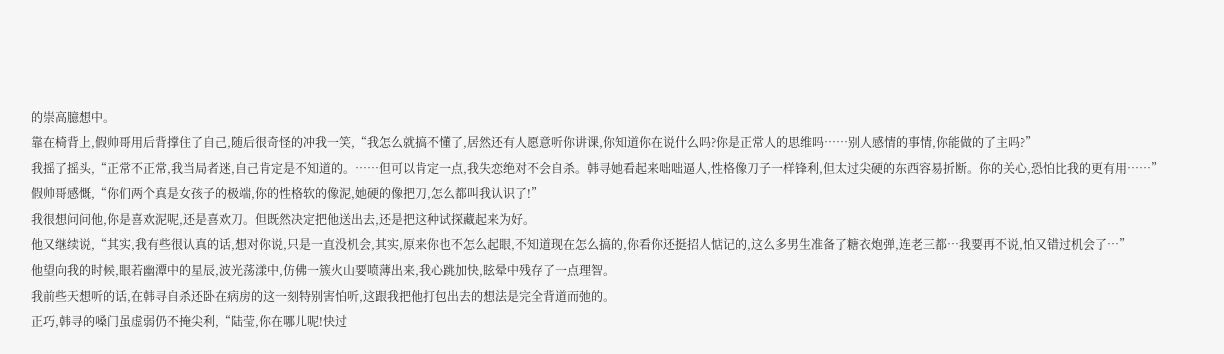的崇高臆想中。
靠在椅背上,假帅哥用后背撑住了自己,随后很奇怪的冲我一笑,“我怎么就搞不懂了,居然还有人愿意听你讲课,你知道你在说什么吗?你是正常人的思维吗……别人感情的事情,你能做的了主吗?”
我摇了摇头,“正常不正常,我当局者迷,自己肯定是不知道的。……但可以肯定一点,我失恋绝对不会自杀。韩寻她看起来咄咄逼人,性格像刀子一样锋利,但太过尖硬的东西容易折断。你的关心,恐怕比我的更有用……”
假帅哥感慨,“你们两个真是女孩子的极端,你的性格软的像泥,她硬的像把刀,怎么都叫我认识了!”
我很想问问他,你是喜欢泥呢,还是喜欢刀。但既然决定把他送出去,还是把这种试探藏起来为好。
他又继续说,“其实,我有些很认真的话,想对你说,只是一直没机会,其实,原来你也不怎么起眼,不知道现在怎么搞的,你看你还挺招人惦记的,这么多男生准备了糖衣炮弹,连老三都…我要再不说,怕又错过机会了…”
他望向我的时候,眼若幽潭中的星辰,波光荡漾中,仿佛一簇火山要喷薄出来,我心跳加快,眩晕中残存了一点理智。
我前些天想听的话,在韩寻自杀还卧在病房的这一刻特别害怕听,这跟我把他打包出去的想法是完全背道而弛的。
正巧,韩寻的嗓门虽虚弱仍不掩尖利,“陆莹,你在哪儿呢!快过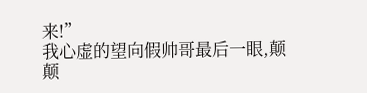来!”
我心虚的望向假帅哥最后一眼,颠颠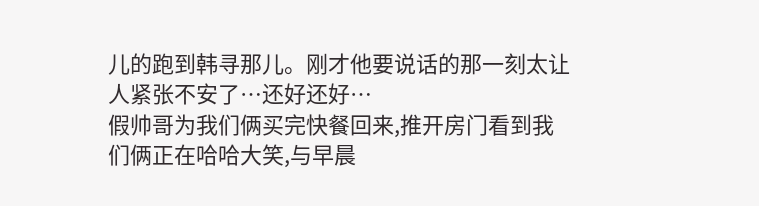儿的跑到韩寻那儿。刚才他要说话的那一刻太让人紧张不安了…还好还好…
假帅哥为我们俩买完快餐回来,推开房门看到我们俩正在哈哈大笑,与早晨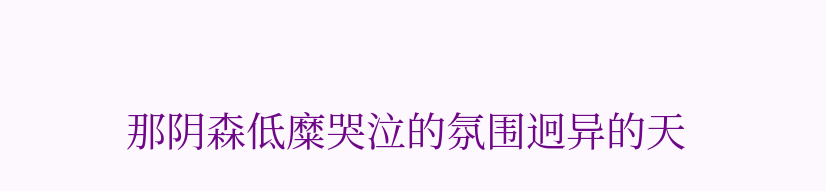那阴森低糜哭泣的氛围迥异的天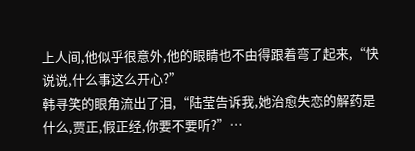上人间,他似乎很意外,他的眼睛也不由得跟着弯了起来,“快说说,什么事这么开心?”
韩寻笑的眼角流出了泪,“陆莹告诉我,她治愈失恋的解药是什么,贾正,假正经,你要不要听?”…